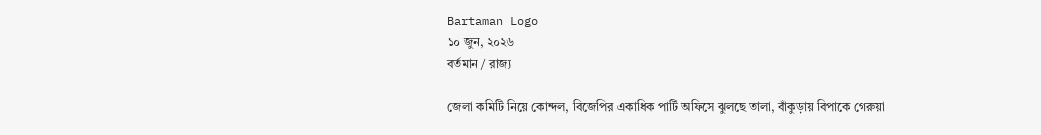Bartaman Logo
১০ জুন, ২০২৬
বর্তমান / রাজ্য

জেলা কমিটি নিয়ে কোন্দল, বিজেপির একাধিক পার্টি অফিসে ঝুলছে তালা, বাঁকুড়ায় বিপাকে গেরুয়া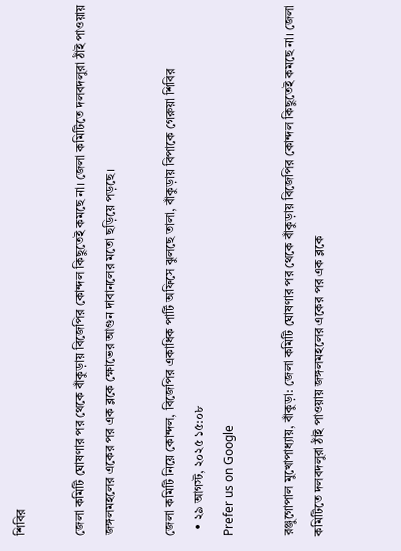শিবির

জেলা কমিটি ঘোষণার পর থেকে বাঁকুড়ায় বিজেপির কোন্দল কিছুতেই কমছে না। জেলা কমিটিতে দলবদলুরা ঠাঁই পাওয়ায় জঙ্গলমহলের একের পর এক ব্লকে ক্ষোভের আগুন দাবানলের মতো ছড়িয়ে পড়ছে।

জেলা কমিটি নিয়ে কোন্দল, বিজেপির একাধিক পার্টি অফিসে ঝুলছে তালা, বাঁকুড়ায় বিপাকে গেরুয়া শিবির
  • ২৯ আগস্ট, ২০২৫ ১৫:০৮
Prefer us on Google

রঞ্জুগোপাল মুখোপাধ্যায়, বাঁকুড়া: জেলা কমিটি ঘোষণার পর থেকে বাঁকুড়ায় বিজেপির কোন্দল কিছুতেই কমছে না। জেলা কমিটিতে দলবদলুরা ঠাঁই পাওয়ায় জঙ্গলমহলের একের পর এক ব্লকে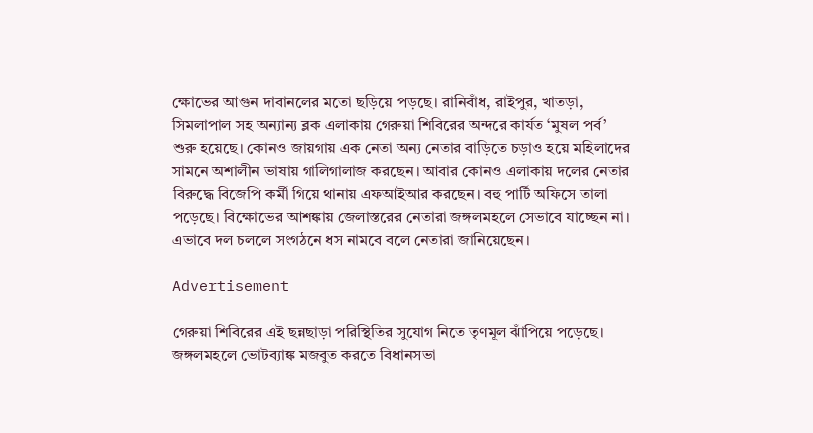ক্ষোভের আগুন দাবানলের মতো ছড়িয়ে পড়ছে। রানিবাঁধ, রাইপুর, খাতড়া, সিমলাপাল সহ অন্যান্য ব্লক এলাকায় গেরুয়া শিবিরের অন্দরে কার্যত ‘মুষল পর্ব’ শুরু হয়েছে। কোনও জায়গায় এক নেতা অন্য নেতার বাড়িতে চড়াও হয়ে মহিলাদের সামনে অশালীন ভাষায় গালিগালাজ করছেন। আবার কোনও এলাকায় দলের নেতার বিরুদ্ধে বিজেপি কর্মী গিয়ে থানায় এফআইআর করছেন। বহু পার্টি অফিসে তালা পড়েছে। বিক্ষোভের আশঙ্কায় জেলাস্তরের নেতারা জঙ্গলমহলে সেভাবে যাচ্ছেন না। এভাবে দল চললে সংগঠনে ধস নামবে বলে নেতারা জানিয়েছেন।

Advertisement

গেরুয়া শিবিরের এই ছন্নছাড়া পরিস্থিতির সুযোগ নিতে তৃণমূল ঝাঁপিয়ে পড়েছে। জঙ্গলমহলে ভোটব্যাঙ্ক মজবুত করতে বিধানসভা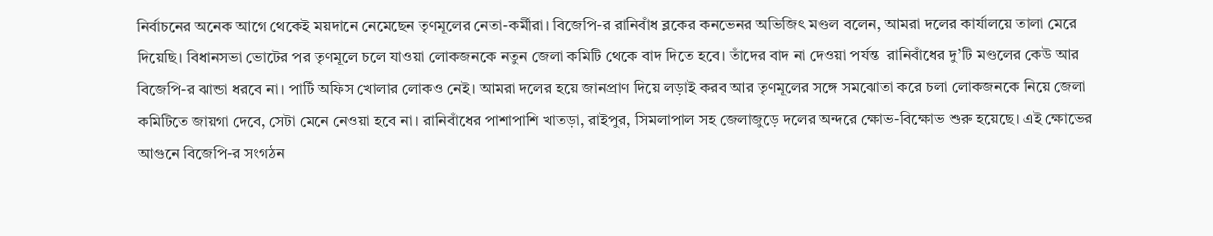নির্বাচনের অনেক আগে থেকেই ময়দানে নেমেছেন তৃণমূলের নেতা-কর্মীরা। বিজেপি-র রানিবাঁধ ব্লকের কনভেনর অভিজিৎ মণ্ডল বলেন, আমরা দলের কার্যালয়ে তালা মেরে দিয়েছি। বিধানসভা ভোটের পর তৃণমূলে চলে যাওয়া লোকজনকে নতুন জেলা কমিটি থেকে বাদ দিতে হবে। তাঁদের বাদ না দেওয়া পর্যন্ত  রানিবাঁধের দু’টি মণ্ডলের কেউ আর বিজেপি-র ঝান্ডা ধরবে না। পার্টি অফিস খোলার লোকও নেই। আমরা দলের হয়ে জানপ্রাণ দিয়ে লড়াই করব আর তৃণমূলের সঙ্গে সমঝোতা করে চলা লোকজনকে নিয়ে জেলা কমিটিতে জায়গা দেবে, সেটা মেনে নেওয়া হবে না। রানিবাঁধের পাশাপাশি খাতড়া, রাইপুর, সিমলাপাল সহ জেলাজুড়ে দলের অন্দরে ক্ষোভ-বিক্ষোভ শুরু হয়েছে। এই ক্ষোভের আগুনে বিজেপি-র সংগঠন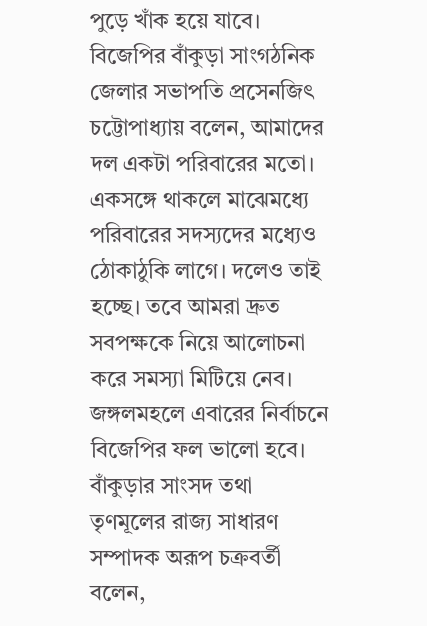পুড়ে খাঁক হয়ে যাবে। বিজেপির বাঁকুড়া সাংগঠনিক জেলার সভাপতি প্রসেনজিৎ চট্টোপাধ্যায় বলেন, আমাদের দল একটা পরিবারের মতো। একসঙ্গে থাকলে মাঝেমধ্যে পরিবারের সদস্যদের মধ্যেও ঠোকাঠুকি লাগে। দলেও তাই হচ্ছে। তবে আমরা দ্রুত সবপক্ষকে নিয়ে আলোচনা করে সমস্যা মিটিয়ে নেব। জঙ্গলমহলে এবারের নির্বাচনে বিজেপির ফল ভালো হবে। বাঁকুড়ার সাংসদ তথা তৃণমূলের রাজ্য সাধারণ সম্পাদক অরূপ চক্রবর্তী বলেন,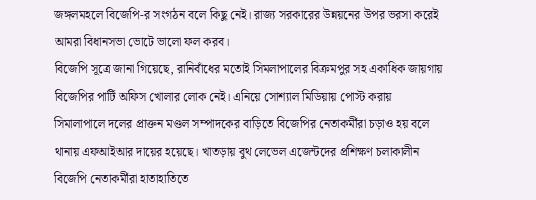জঙ্গলমহলে বিজেপি-র সংগঠন বলে কিছু নেই। রাজ্য সরকারের উন্নয়নের উপর ভরসা করেই আমরা বিধানসভা ভোটে ভালো ফল করব।
বিজেপি সূত্রে জানা গিয়েছে, রানিবাঁধের মতোই সিমলাপালের বিক্রমপুর সহ একাধিক জায়গায় বিজেপির পার্টি অফিস খোলার লোক নেই। এনিয়ে সোশ্যাল মিডিয়ায় পোস্ট করায় সিমালাপালে দলের প্রাক্তন মণ্ডল সম্পাদকের বাড়িতে বিজেপির নেতাকর্মীরা চড়াও হয় বলে থানায় এফআইআর দায়ের হয়েছে। খাতড়ায় বুথ লেভেল এজেন্টদের প্রশিক্ষণ চলাকালীন বিজেপি নেতাকর্মীরা হাতাহাতিতে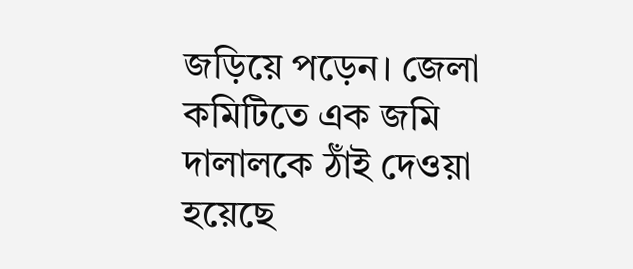জড়িয়ে পড়েন। জেলা কমিটিতে এক জমি দালালকে ঠাঁই দেওয়া হয়েছে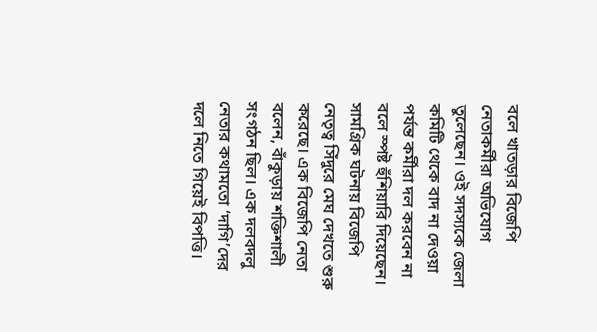বলে খাতড়ার বিজেপি নেতাকর্মীরা অভিযোগ তুলেছেন। ওই সদস্যকে জেলা কমিটি থেকে বাদ না দেওয়া পর্যন্ত কর্মীরা দল করবেন না বলে স্পষ্ট হুঁশিয়ারি দিয়েছেন। সামগ্রিক ঘটনায় বিজেপি নেতৃত্ব সিঁদুরে মেঘ দেখতে শুরু করেছে। এক বিজেপি নেতা বলেন, বাঁকুড়ায় শক্তিশালী সংগঠন ছিল। এক দলবদলু নেতার কথামতো ‘দাগি’দের দলে নিতে গিয়েই বিপত্তি।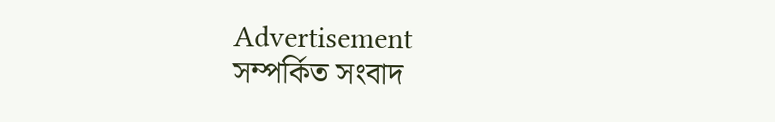Advertisement
সম্পর্কিত সংবাদ